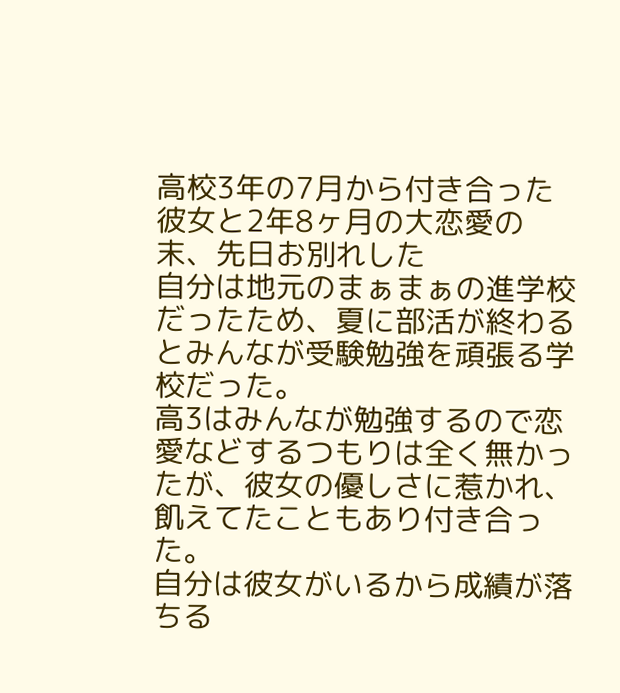高校3年の7月から付き合った彼女と2年8ヶ月の大恋愛の末、先日お別れした
自分は地元のまぁまぁの進学校だったため、夏に部活が終わるとみんなが受験勉強を頑張る学校だった。
高3はみんなが勉強するので恋愛などするつもりは全く無かったが、彼女の優しさに惹かれ、飢えてたこともあり付き合った。
自分は彼女がいるから成績が落ちる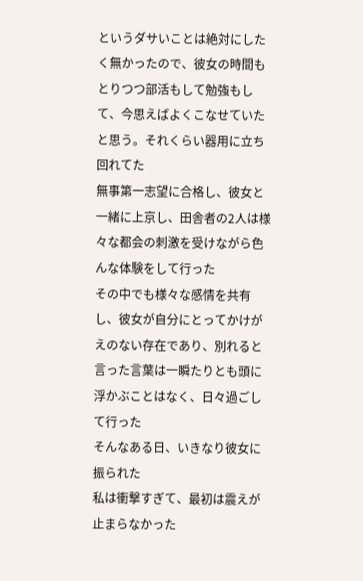というダサいことは絶対にしたく無かったので、彼女の時間もとりつつ部活もして勉強もして、今思えばよくこなせていたと思う。それくらい器用に立ち回れてた
無事第一志望に合格し、彼女と一緒に上京し、田舎者の2人は様々な都会の刺激を受けながら色んな体験をして行った
その中でも様々な感情を共有し、彼女が自分にとってかけがえのない存在であり、別れると言った言葉は一瞬たりとも頭に浮かぶことはなく、日々過ごして行った
そんなある日、いきなり彼女に振られた
私は衝撃すぎて、最初は震えが止まらなかった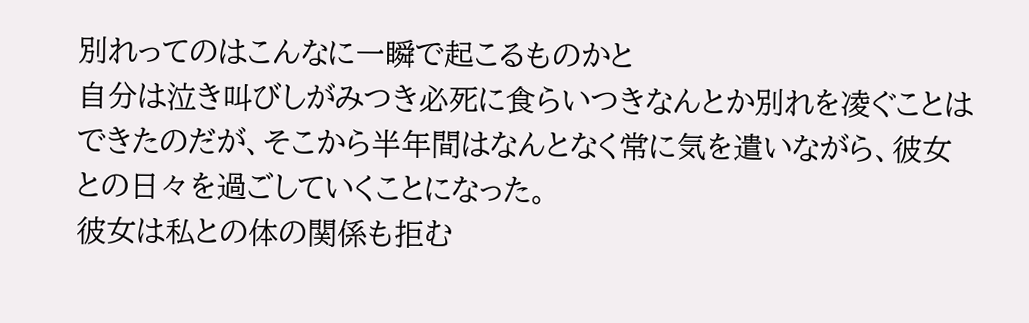別れってのはこんなに一瞬で起こるものかと
自分は泣き叫びしがみつき必死に食らいつきなんとか別れを凌ぐことはできたのだが、そこから半年間はなんとなく常に気を遣いながら、彼女との日々を過ごしていくことになった。
彼女は私との体の関係も拒む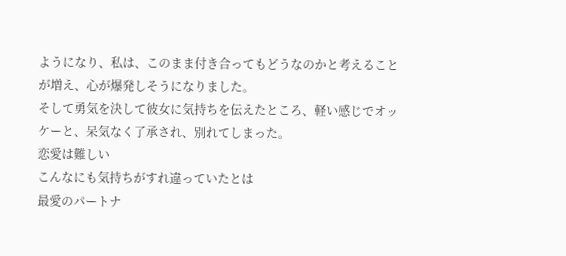ようになり、私は、このまま付き合ってもどうなのかと考えることが増え、心が爆発しそうになりました。
そして勇気を決して彼女に気持ちを伝えたところ、軽い感じでオッケーと、呆気なく了承され、別れてしまった。
恋愛は難しい
こんなにも気持ちがすれ違っていたとは
最愛のパートナ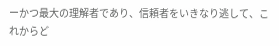ーかつ最大の理解者であり、信頼者をいきなり逃して、これからど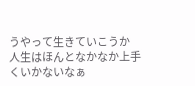うやって生きていこうか
人生はほんとなかなか上手くいかないなぁ